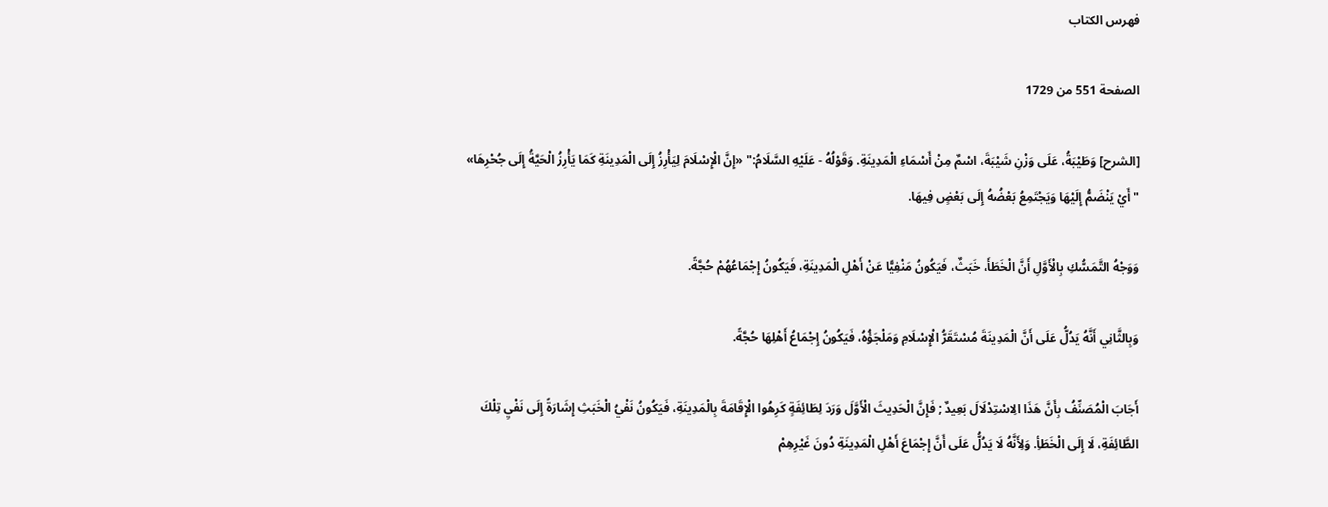فهرس الكتاب

الصفحة 551 من 1729

[الشرح] وَطَيْبَةُ، عَلَى وَزْنِ شَيْبَةَ، اسْمٌ مِنْ أَسْمَاءِ الْمَدِينَةِ. وَقَوْلُهُ - عَلَيْهِ السَّلَامُ:" «إِنَّ الْإِسْلَامَ لِيَأْرِزُ إِلَى الْمَدِينَةِ كَمَا يَأْرِزُ الْحَيَّةُ إِلَى جُحْرِهَا» "أَيْ يَنْضَمُّ إِلَيْهَا وَيَجْتَمِعُ بَعْضُهُ إِلَى بَعْضٍ فِيهَا.

وَوَجْهُ التَّمَسُّكِ بِالْأَوَّلِ أَنَّ الْخَطَأَ، خَبَثٌ، فَيَكُونُ مَنْفِيًّا عَنْ أَهْلِ الْمَدِينَةِ، فَيَكُونُ إِجْمَاعُهُمْ حُجَّةً.

وَبِالثَّانِي أَنَّهُ يَدُلُّ عَلَى أَنَّ الْمَدِينَةَ مُسْتَقَرُّ الْإِسْلَامِ وَمَلْجَؤُهُ، فَيَكُونُ إِجْمَاعُ أَهْلِهَا حُجَّةً.

أَجَابَ الْمُصَنِّفُ بِأَنَّ هَذَا الِاسْتِدْلَالَ بَعِيدٌ ; فَإِنَّ الْحَدِيثَ الْأَوَّلَ وَرَدَ لِطَائِفَةٍ كَرِهُوا الْإِقَامَةَ بِالْمَدِينَةِ، فَيَكُونُ نَفْيُ الْخَبَثِ إِشَارَةً إِلَى نَفْيِ تِلْكَ الطَّائِفَةِ، لَا إِلَى الْخَطَأِ. وَلِأَنَّهُ لَا يَدُلُّ عَلَى أَنَّ إِجْمَاعَ أَهْلِ الْمَدِينَةِ دُونَ غَيْرِهِمْ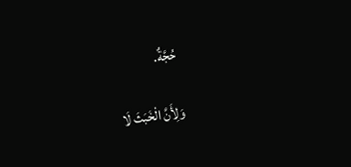حُجَّةٌ.

وَلِأَنَّ الْخَبَثَ لَا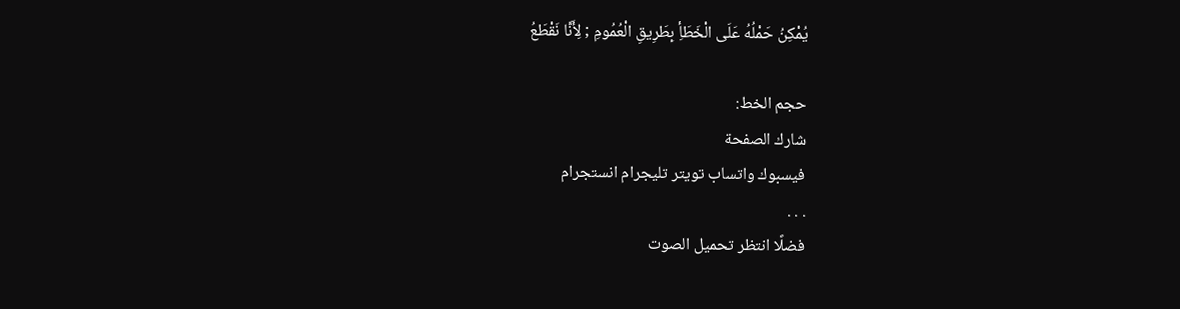يُمْكِنُ حَمْلُهُ عَلَى الْخَطَأِ بِطَرِيقِ الْعُمُومِ ; لِأَنَّا نَقْطَعُ

حجم الخط:
شارك الصفحة
فيسبوك واتساب تويتر تليجرام انستجرام
. . .
فضلًا انتظر تحميل الصوت